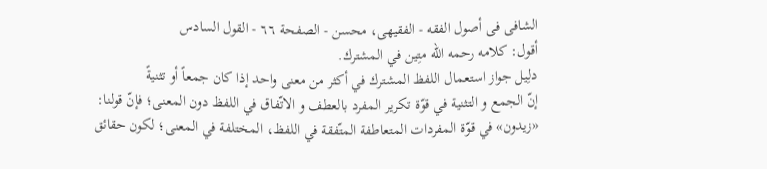الشافی فی أصول الفقه - الفقیهی، محسن - الصفحة ٦٦ - القول السادس
أقول: کلامه رحمه الله متِین في المشترك.
دلِیل جواز استعمال اللفظ المشترك في أكثر من معنى واحد إذا كان جمعاً أو تثنيةً
إنّ الجمع و التثنية في قوّة تكرير المفرد بالعطف و الاتّفاق في اللفظ دون المعنى؛ فإنّ قولنا: «زيدون» في قوّة المفردات المتعاطفة المتّفقة في اللفظ، المختلفة في المعنى؛ لكون حقائق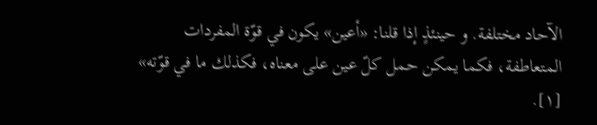الآحاد مختلفة. و حينئذٍ إذا قلنا: «أعين» يكون في قوّة المفردات المتعاطفة، فكما يمكن حمل كلّ عين على معناه، فكذلك ما في قوّته» [١].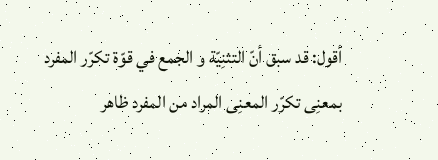أقول: قد سبق أنّ التثنِیّة و الجمع في قوّة تکرّر المفرد بمعنِی تکرّر المعنِی المراد من المفرد ظاهر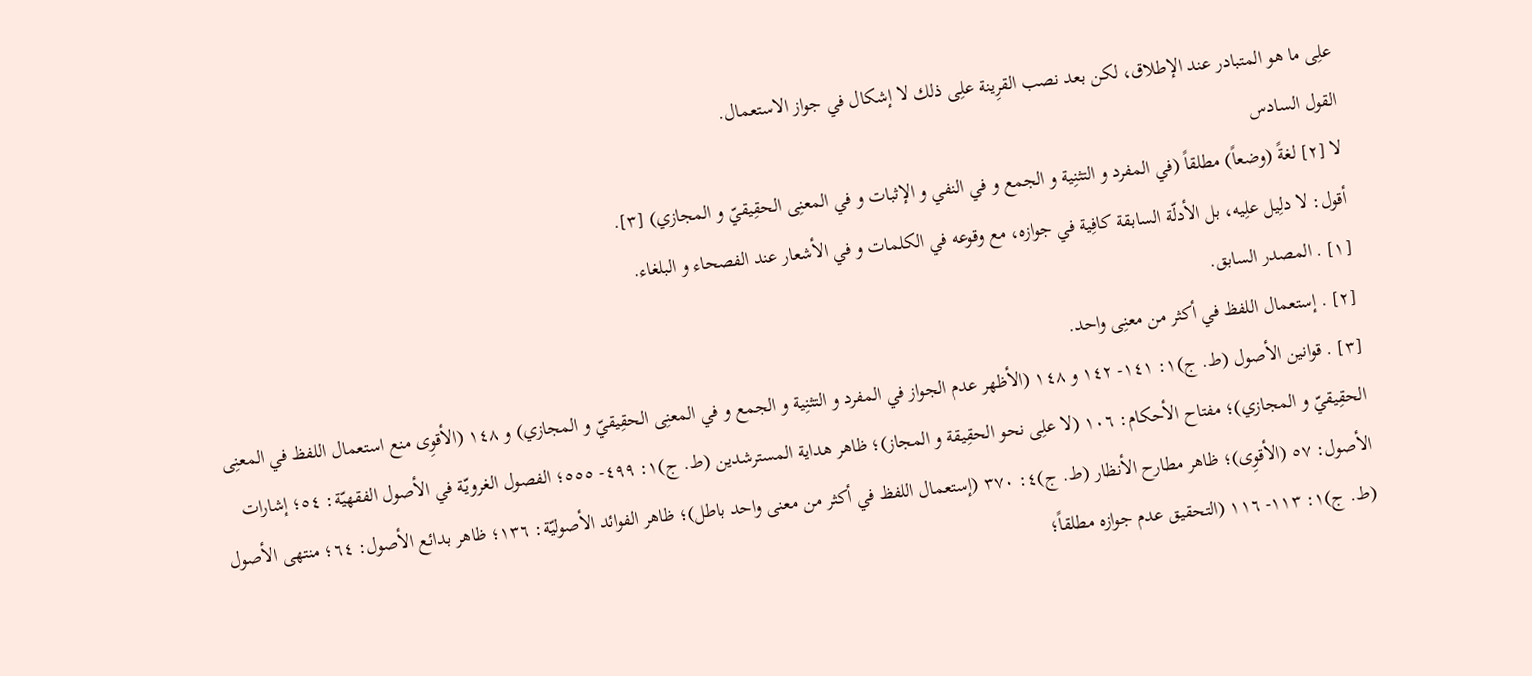علِی ما هو المتبادر عند الإطلاق، لکن بعد نصب القرِینة علِی ذلك لا إشکال في جواز الاستعمال.
القول السادس
لا [٢] لغةً (وضعاً) مطلقاً (في المفرد و التثنِیة و الجمع و في النفي و الإثبات و في المعنِی الحقِیقيّ و المجازي) [٣].
أقول: لا دلِیل علِیه، بل الأدلّة السابقة کافِیة في جوازه، مع وقوعه في الکلمات و في الأشعار عند الفصحاء و البلغاء.
[١] . المصدر السابق.
[٢] . إستعمال اللفظ في أکثر من معنِی واحد.
[٣] . قوانين الأصول (ط. ج)١: ١٤١- ١٤٢ و ١٤٨ (الأظهر عدم الجواز في المفرد و التثنِیة و الجمع و في المعنِی الحقِیقيّ و المجازي) و ١٤٨ (الأقوِی منع استعمال اللفظ في المعنِی الحقِیقيّ و المجازي)؛ مفتاح الأحكام: ١٠٦ (لا علِی نحو الحقِیقة و المجاز)؛ ظاهر هداية المسترشدين (ط. ج)١: ٤٩٩- ٥٥٥؛ الفصول الغرويّة في الأصول الفقهيّة: ٥٤؛ إشارات الأصول: ٥٧ (الأقوِی)؛ ظاهر مطارح الأنظار (ط. ج)٤: ٣٧٠ (إستعمال اللفظ في أكثر من معنى واحد باطل)؛ ظاهر الفوائد الأصوليّة: ١٣٦؛ ظاهر بدائع الأصول: ٦٤؛ منتهى الأصول (ط. ج)١: ١١٣- ١١٦ (التحقيق عدم جوازه مطلقاً؛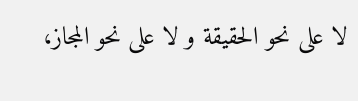لا على نحو الحقيقة و لا على نحو المجاز،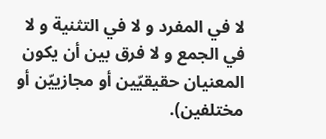لا في المفرد و لا في التثنية و لا في الجمع و لا فرق بين أن يكون المعنيان حقيقيّين أو مجازييّن أو مختلفين).